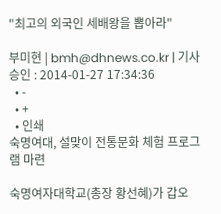"최고의 외국인 세배왕을 뽑아라"

부미현 | bmh@dhnews.co.kr | 기사승인 : 2014-01-27 17:34:36
  • -
  • +
  • 인쇄
숙명여대, 설맞이 전통문화 체험 프로그램 마련

숙명여자대학교(총장 황선혜)가 갑오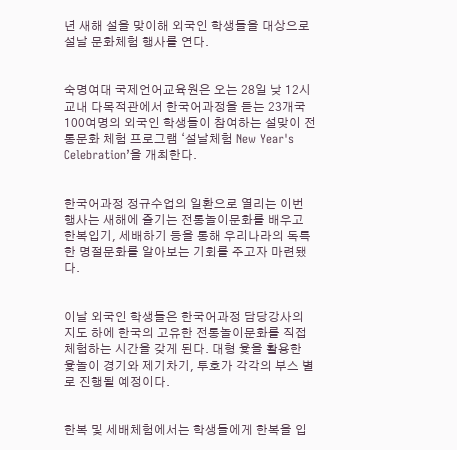년 새해 설을 맞이해 외국인 학생들을 대상으로 설날 문화체험 행사를 연다.


숙명여대 국제언어교육원은 오는 28일 낮 12시 교내 다목적관에서 한국어과정을 듣는 23개국 100여명의 외국인 학생들이 참여하는 설맞이 전통문화 체험 프로그램 ‘설날체험 New Year's Celebration’을 개최한다.


한국어과정 정규수업의 일환으로 열리는 이번 행사는 새해에 즐기는 전통놀이문화를 배우고 한복입기, 세배하기 등을 통해 우리나라의 독특한 명절문화를 알아보는 기회를 주고자 마련됐다.


이날 외국인 학생들은 한국어과정 담당강사의 지도 하에 한국의 고유한 전통놀이문화를 직접 체험하는 시간을 갖게 된다. 대형 윷을 활용한 윷놀이 경기와 제기차기, 투호가 각각의 부스 별로 진행될 예정이다.


한복 및 세배체험에서는 학생들에게 한복을 입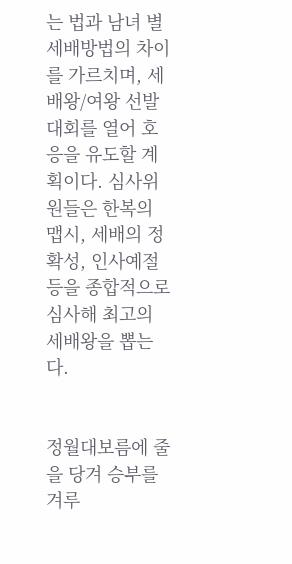는 법과 남녀 별 세배방법의 차이를 가르치며, 세배왕/여왕 선발대회를 열어 호응을 유도할 계획이다. 심사위원들은 한복의 맵시, 세배의 정확성, 인사예절 등을 종합적으로 심사해 최고의 세배왕을 뽑는다.


정월대보름에 줄을 당겨 승부를 겨루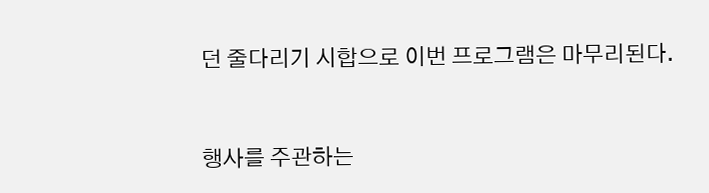던 줄다리기 시합으로 이번 프로그램은 마무리된다.


행사를 주관하는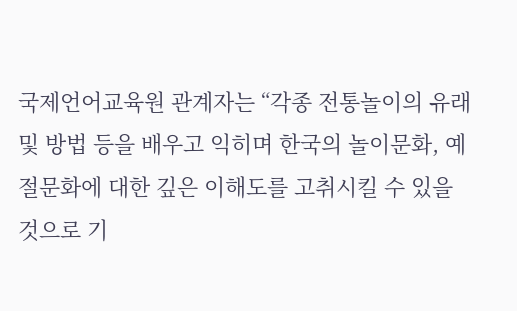국제언어교육원 관계자는 “각종 전통놀이의 유래 및 방법 등을 배우고 익히며 한국의 놀이문화, 예절문화에 대한 깊은 이해도를 고취시킬 수 있을 것으로 기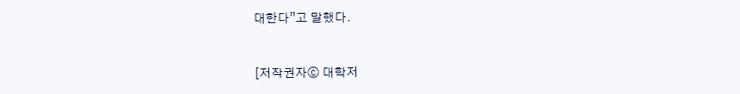대한다”고 말했다.


[저작권자ⓒ 대학저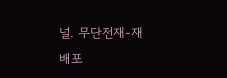널. 무단전재-재배포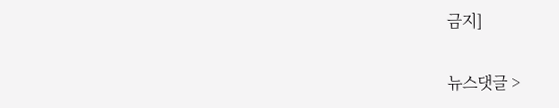금지]

뉴스댓글 >